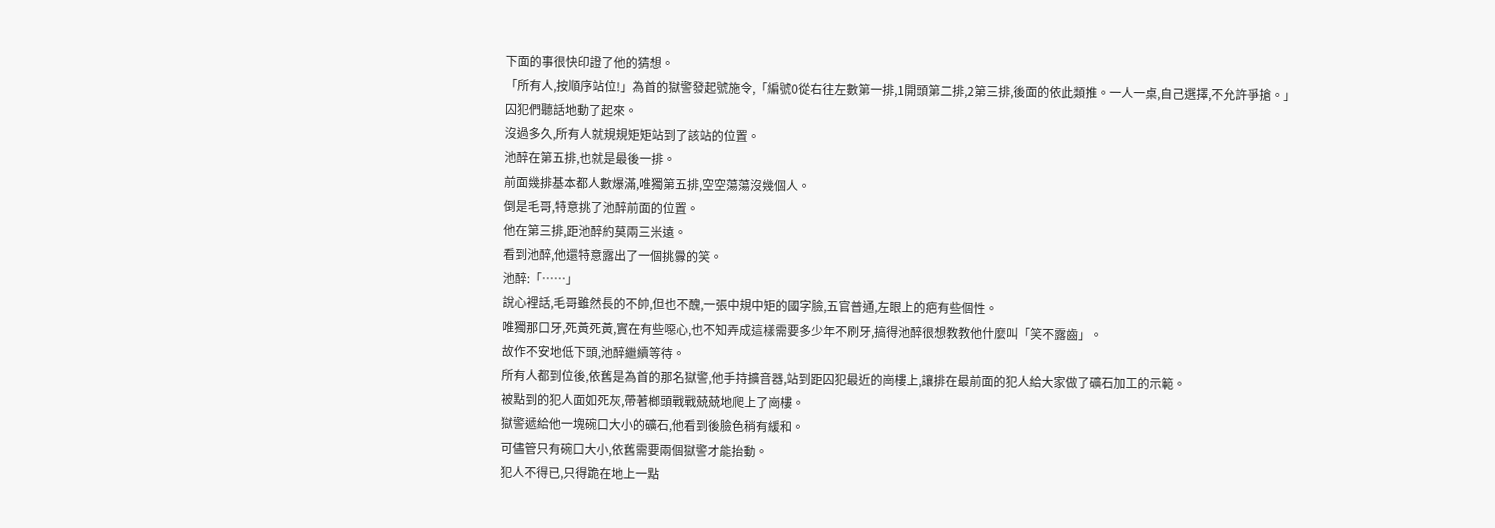下面的事很快印證了他的猜想。
「所有人,按順序站位!」為首的獄警發起號施令,「編號0從右往左數第一排,1開頭第二排,2第三排,後面的依此類推。一人一桌,自己選擇,不允許爭搶。」
囚犯們聽話地動了起來。
沒過多久,所有人就規規矩矩站到了該站的位置。
池醉在第五排,也就是最後一排。
前面幾排基本都人數爆滿,唯獨第五排,空空蕩蕩沒幾個人。
倒是毛哥,特意挑了池醉前面的位置。
他在第三排,距池醉約莫兩三米遠。
看到池醉,他還特意露出了一個挑釁的笑。
池醉:「……」
說心裡話,毛哥雖然長的不帥,但也不醜,一張中規中矩的國字臉,五官普通,左眼上的疤有些個性。
唯獨那口牙,死黃死黃,實在有些噁心,也不知弄成這樣需要多少年不刷牙,搞得池醉很想教教他什麼叫「笑不露齒」。
故作不安地低下頭,池醉繼續等待。
所有人都到位後,依舊是為首的那名獄警,他手持擴音器,站到距囚犯最近的崗樓上,讓排在最前面的犯人給大家做了礦石加工的示範。
被點到的犯人面如死灰,帶著榔頭戰戰兢兢地爬上了崗樓。
獄警遞給他一塊碗口大小的礦石,他看到後臉色稍有緩和。
可儘管只有碗口大小,依舊需要兩個獄警才能抬動。
犯人不得已,只得跪在地上一點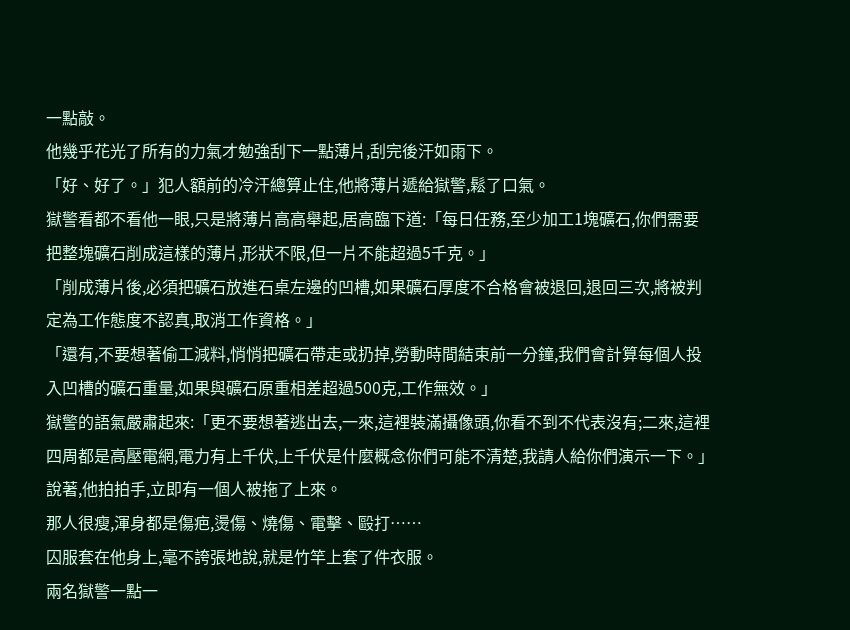一點敲。
他幾乎花光了所有的力氣才勉強刮下一點薄片,刮完後汗如雨下。
「好、好了。」犯人額前的冷汗總算止住,他將薄片遞給獄警,鬆了口氣。
獄警看都不看他一眼,只是將薄片高高舉起,居高臨下道:「每日任務,至少加工1塊礦石,你們需要把整塊礦石削成這樣的薄片,形狀不限,但一片不能超過5千克。」
「削成薄片後,必須把礦石放進石桌左邊的凹槽,如果礦石厚度不合格會被退回,退回三次,將被判定為工作態度不認真,取消工作資格。」
「還有,不要想著偷工減料,悄悄把礦石帶走或扔掉,勞動時間結束前一分鐘,我們會計算每個人投入凹槽的礦石重量,如果與礦石原重相差超過500克,工作無效。」
獄警的語氣嚴肅起來:「更不要想著逃出去,一來,這裡裝滿攝像頭,你看不到不代表沒有;二來,這裡四周都是高壓電網,電力有上千伏,上千伏是什麼概念你們可能不清楚,我請人給你們演示一下。」
說著,他拍拍手,立即有一個人被拖了上來。
那人很瘦,渾身都是傷疤,燙傷、燒傷、電擊、毆打……
囚服套在他身上,毫不誇張地說,就是竹竿上套了件衣服。
兩名獄警一點一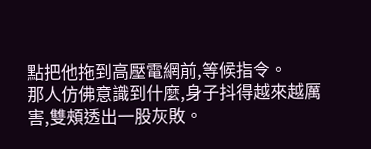點把他拖到高壓電網前,等候指令。
那人仿佛意識到什麼,身子抖得越來越厲害,雙頰透出一股灰敗。